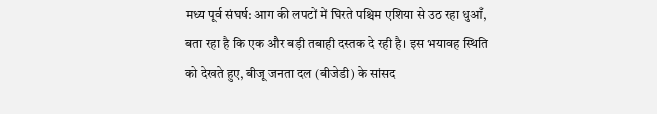मध्य पूर्व संघर्ष: आग की लपटों में घिरते पश्चिम एशिया से उठ रहा धुआँ, बता रहा है कि एक और बड़ी तबाही दस्तक दे रही है। इस भयावह स्थिति को देखते हुए, बीजू जनता दल (बीजेडी) के सांसद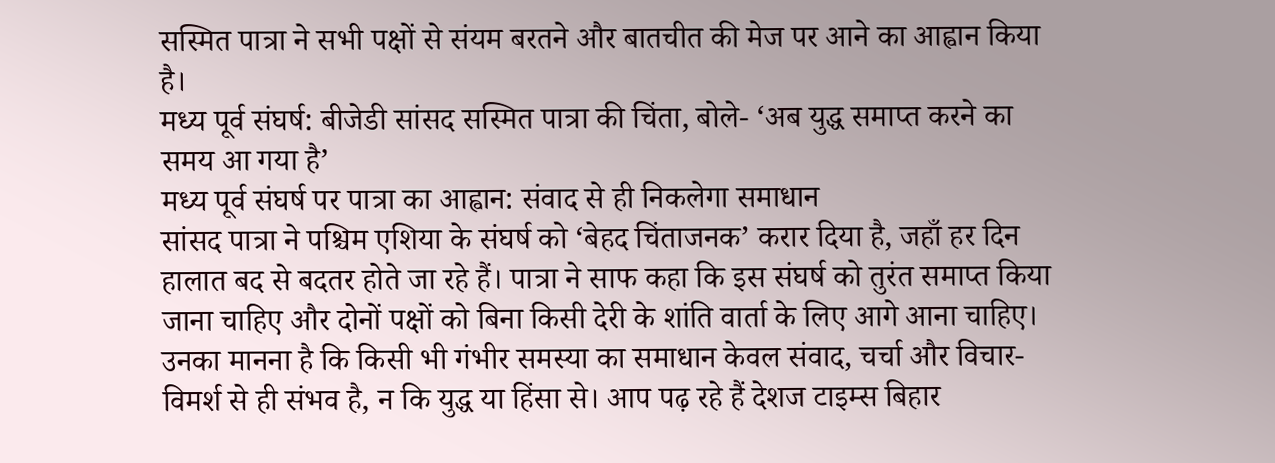सस्मित पात्रा ने सभी पक्षों से संयम बरतने और बातचीत की मेज पर आने का आह्वान किया है।
मध्य पूर्व संघर्ष: बीजेडी सांसद सस्मित पात्रा की चिंता, बोले- ‘अब युद्ध समाप्त करने का समय आ गया है’
मध्य पूर्व संघर्ष पर पात्रा का आह्वान: संवाद से ही निकलेगा समाधान
सांसद पात्रा ने पश्चिम एशिया के संघर्ष को ‘बेहद चिंताजनक’ करार दिया है, जहाँ हर दिन हालात बद से बदतर होते जा रहे हैं। पात्रा ने साफ कहा कि इस संघर्ष को तुरंत समाप्त किया जाना चाहिए और दोनों पक्षों को बिना किसी देरी के शांति वार्ता के लिए आगे आना चाहिए। उनका मानना है कि किसी भी गंभीर समस्या का समाधान केवल संवाद, चर्चा और विचार-विमर्श से ही संभव है, न कि युद्ध या हिंसा से। आप पढ़ रहे हैं देशज टाइम्स बिहार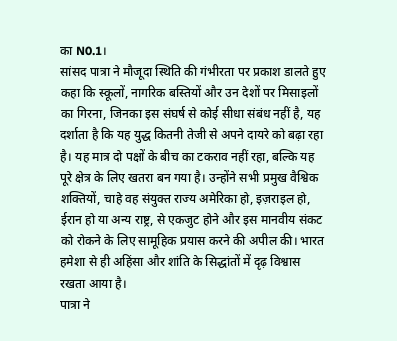का N0.1।
सांसद पात्रा ने मौजूदा स्थिति की गंभीरता पर प्रकाश डालते हुए कहा कि स्कूलों, नागरिक बस्तियों और उन देशों पर मिसाइलों का गिरना, जिनका इस संघर्ष से कोई सीधा संबंध नहीं है, यह दर्शाता है कि यह युद्ध कितनी तेजी से अपने दायरे को बढ़ा रहा है। यह मात्र दो पक्षों के बीच का टकराव नहीं रहा, बल्कि यह पूरे क्षेत्र के लिए खतरा बन गया है। उन्होंने सभी प्रमुख वैश्विक शक्तियों, चाहे वह संयुक्त राज्य अमेरिका हो, इज़राइल हो, ईरान हो या अन्य राष्ट्र, से एकजुट होने और इस मानवीय संकट को रोकने के लिए सामूहिक प्रयास करने की अपील की। भारत हमेशा से ही अहिंसा और शांति के सिद्धांतों में दृढ़ विश्वास रखता आया है।
पात्रा ने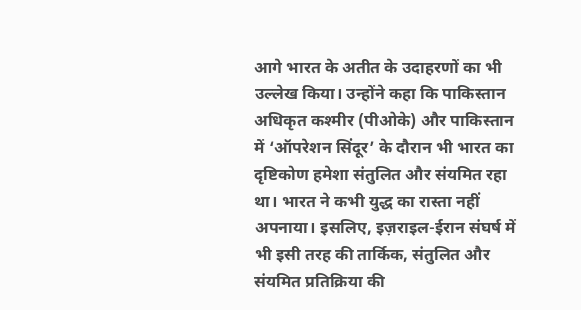आगे भारत के अतीत के उदाहरणों का भी उल्लेख किया। उन्होंने कहा कि पाकिस्तान अधिकृत कश्मीर (पीओके) और पाकिस्तान में ‘ऑपरेशन सिंदूर’ के दौरान भी भारत का दृष्टिकोण हमेशा संतुलित और संयमित रहा था। भारत ने कभी युद्ध का रास्ता नहीं अपनाया। इसलिए, इज़राइल-ईरान संघर्ष में भी इसी तरह की तार्किक, संतुलित और संयमित प्रतिक्रिया की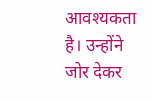आवश्यकता है। उन्होंने जोर देकर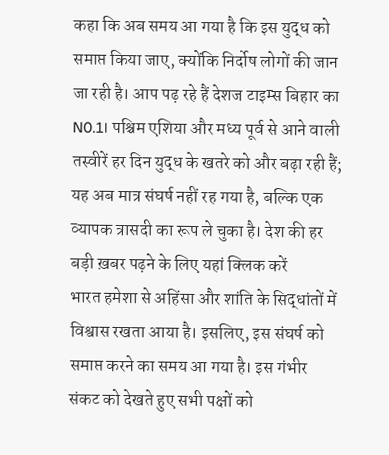कहा कि अब समय आ गया है कि इस युद्ध को समाप्त किया जाए, क्योंकि निर्दोष लोगों की जान जा रही है। आप पढ़ रहे हैं देशज टाइम्स बिहार का N0.1। पश्चिम एशिया और मध्य पूर्व से आने वाली तस्वीरें हर दिन युद्ध के खतरे को और बढ़ा रही हैं; यह अब मात्र संघर्ष नहीं रह गया है, बल्कि एक व्यापक त्रासदी का रूप ले चुका है। देश की हर बड़ी ख़बर पढ़ने के लिए यहां क्लिक करें
भारत हमेशा से अहिंसा और शांति के सिद्धांतों में विश्वास रखता आया है। इसलिए, इस संघर्ष को समाप्त करने का समय आ गया है। इस गंभीर संकट को देखते हुए सभी पक्षों को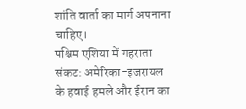शांति वार्ता का मार्ग अपनाना चाहिए।
पश्चिम एशिया में गहराता संकट: अमेरिका-इजरायल के हवाई हमले और ईरान का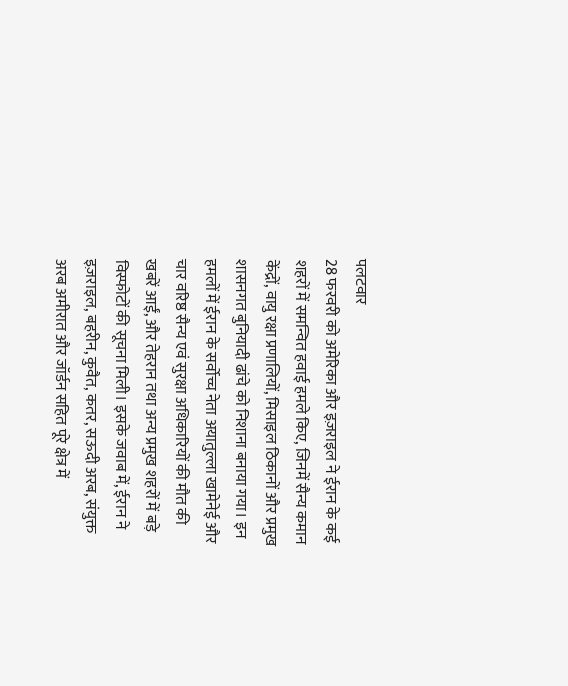पलटवार
28 फरवरी को अमेरिका और इज़राइल ने ईरान के कई शहरों में समन्वित हवाई हमले किए, जिनमें सैन्य कमान केंद्रों, वायु रक्षा प्रणालियों, मिसाइल ठिकानों और प्रमुख शासनगत बुनियादी ढांचे को निशाना बनाया गया। इन हमलों में ईरान के सर्वोच्च नेता अयातुल्ला खामेनेई और चार वरिष्ठ सैन्य एवं सुरक्षा अधिकारियों की मौत की खबरें आईं, और तेहरान तथा अन्य प्रमुख शहरों में बड़े विस्फोटों की सूचना मिली। इसके जवाब में, ईरान ने इज़राइल, बहरीन, कुवैत, कतर, सऊदी अरब, संयुक्त अरब अमीरात और जॉर्डन सहित पूरे क्षेत्र में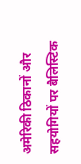अमेरिकी ठिकानों और सहयोगियों पर बैलिस्टिक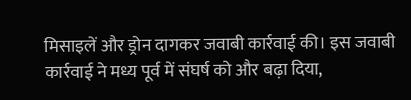मिसाइलें और ड्रोन दागकर जवाबी कार्रवाई की। इस जवाबी कार्रवाई ने मध्य पूर्व में संघर्ष को और बढ़ा दिया,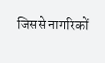जिससे नागरिकों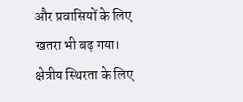और प्रवासियों के लिए खतरा भी बढ़ गया। क्षेत्रीय स्थिरता के लिए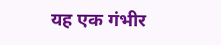यह एक गंभीर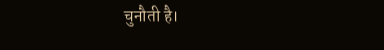चुनौती है।